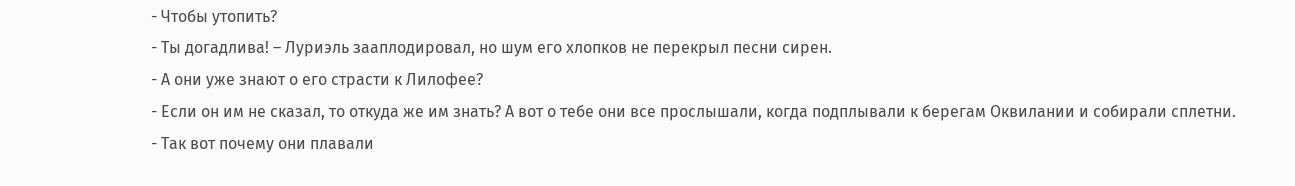- Чтобы утопить?
- Ты догадлива! – Луриэль зааплодировал, но шум его хлопков не перекрыл песни сирен.
- А они уже знают о его страсти к Лилофее?
- Если он им не сказал, то откуда же им знать? А вот о тебе они все прослышали, когда подплывали к берегам Оквилании и собирали сплетни.
- Так вот почему они плавали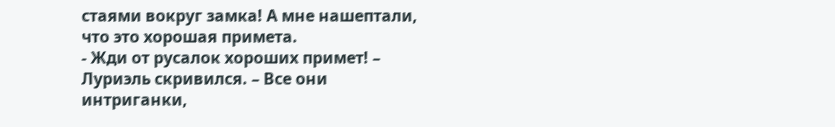стаями вокруг замка! А мне нашептали, что это хорошая примета.
- Жди от русалок хороших примет! – Луриэль скривился. – Все они интриганки,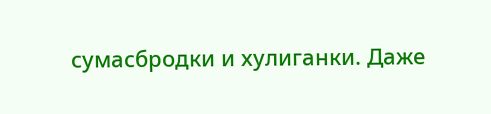сумасбродки и хулиганки. Даже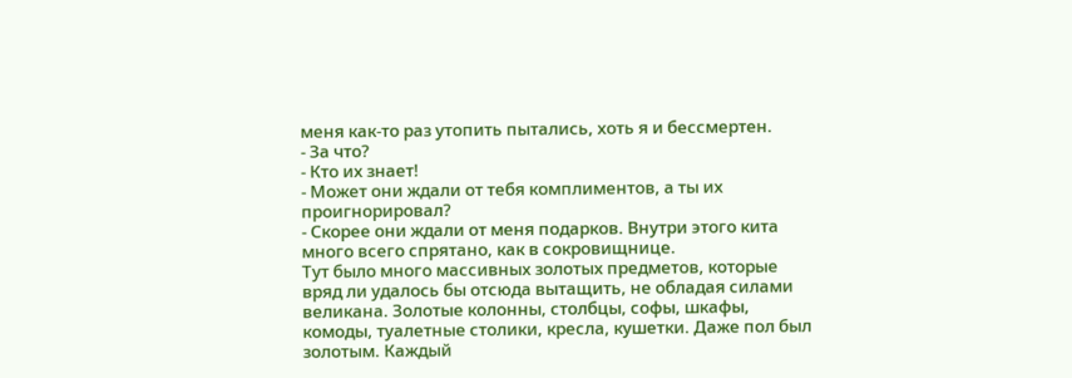меня как-то раз утопить пытались, хоть я и бессмертен.
- За что?
- Кто их знает!
- Может они ждали от тебя комплиментов, а ты их проигнорировал?
- Скорее они ждали от меня подарков. Внутри этого кита много всего спрятано, как в сокровищнице.
Тут было много массивных золотых предметов, которые вряд ли удалось бы отсюда вытащить, не обладая силами великана. Золотые колонны, столбцы, софы, шкафы, комоды, туалетные столики, кресла, кушетки. Даже пол был золотым. Каждый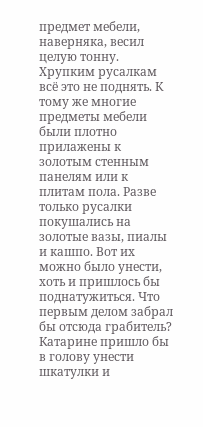предмет мебели, наверняка, весил целую тонну. Хрупким русалкам всё это не поднять. К тому же многие предметы мебели были плотно прилажены к золотым стенным панелям или к плитам пола. Разве только русалки покушались на золотые вазы, пиалы и кашпо. Вот их можно было унести, хоть и пришлось бы поднатужиться. Что первым делом забрал бы отсюда грабитель? Катарине пришло бы в голову унести шкатулки и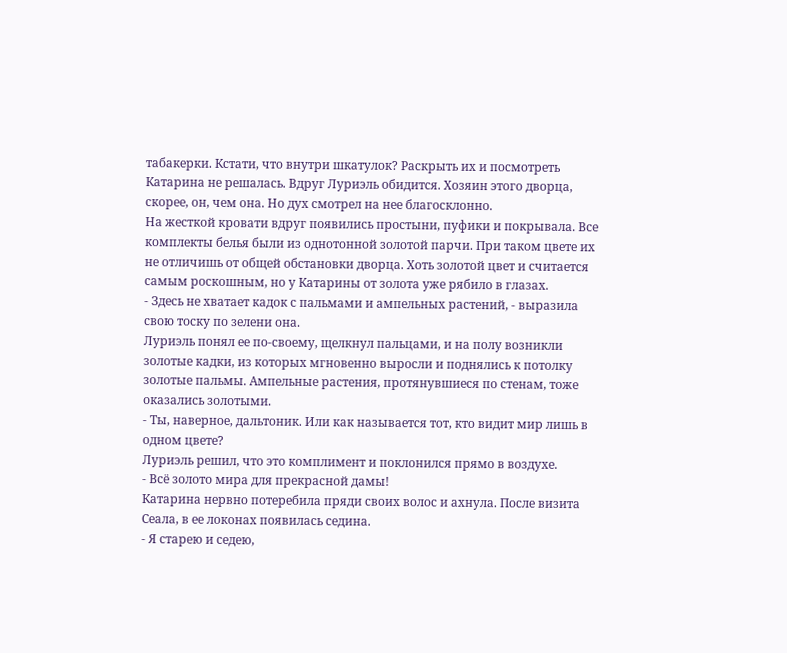табакерки. Кстати, что внутри шкатулок? Раскрыть их и посмотреть Катарина не решалась. Вдруг Луриэль обидится. Хозяин этого дворца, скорее, он, чем она. Но дух смотрел на нее благосклонно.
На жесткой кровати вдруг появились простыни, пуфики и покрывала. Все комплекты белья были из однотонной золотой парчи. При таком цвете их не отличишь от общей обстановки дворца. Хоть золотой цвет и считается самым роскошным, но у Катарины от золота уже рябило в глазах.
- Здесь не хватает кадок с пальмами и ампельных растений, - выразила свою тоску по зелени она.
Луриэль понял ее по-своему, щелкнул пальцами, и на полу возникли золотые кадки, из которых мгновенно выросли и поднялись к потолку золотые пальмы. Ампельные растения, протянувшиеся по стенам, тоже оказались золотыми.
- Ты, наверное, дальтоник. Или как называется тот, кто видит мир лишь в одном цвете?
Луриэль решил, что это комплимент и поклонился прямо в воздухе.
- Всё золото мира для прекрасной дамы!
Катарина нервно потеребила пряди своих волос и ахнула. После визита Сеала, в ее локонах появилась седина.
- Я старею и седею,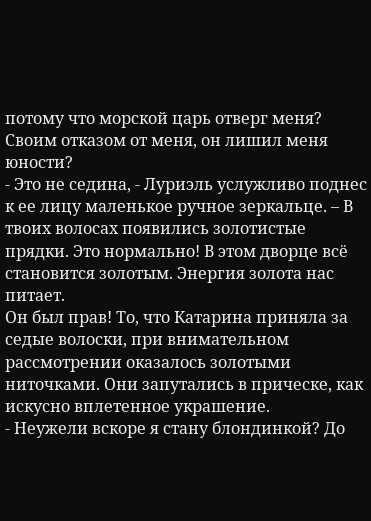потому что морской царь отверг меня? Своим отказом от меня, он лишил меня юности?
- Это не седина, - Луриэль услужливо поднес к ее лицу маленькое ручное зеркальце. – В твоих волосах появились золотистые прядки. Это нормально! В этом дворце всё становится золотым. Энергия золота нас питает.
Он был прав! То, что Катарина приняла за седые волоски, при внимательном рассмотрении оказалось золотыми ниточками. Они запутались в прическе, как искусно вплетенное украшение.
- Неужели вскоре я стану блондинкой? До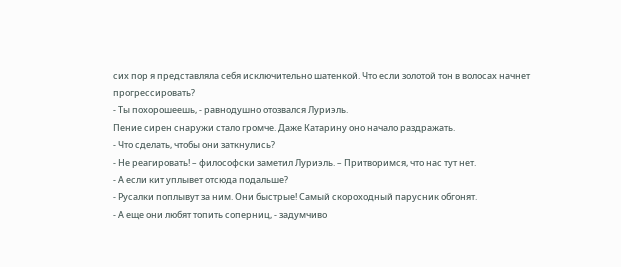сих пор я представляла себя исключительно шатенкой. Что если золотой тон в волосах начнет прогрессировать?
- Ты похорошеешь, - равнодушно отозвался Луриэль.
Пение сирен снаружи стало громче. Даже Катарину оно начало раздражать.
- Что сделать, чтобы они заткнулись?
- Не реагировать! – философски заметил Луриэль. – Притворимся, что нас тут нет.
- А если кит уплывет отсюда подальше?
- Русалки поплывут за ним. Они быстрые! Самый скороходный парусник обгонят.
- А еще они любят топить соперниц, - задумчиво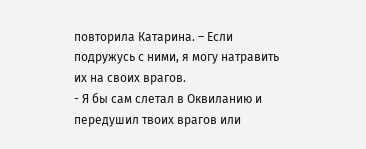повторила Катарина. – Если подружусь с ними, я могу натравить их на своих врагов.
- Я бы сам слетал в Оквиланию и передушил твоих врагов или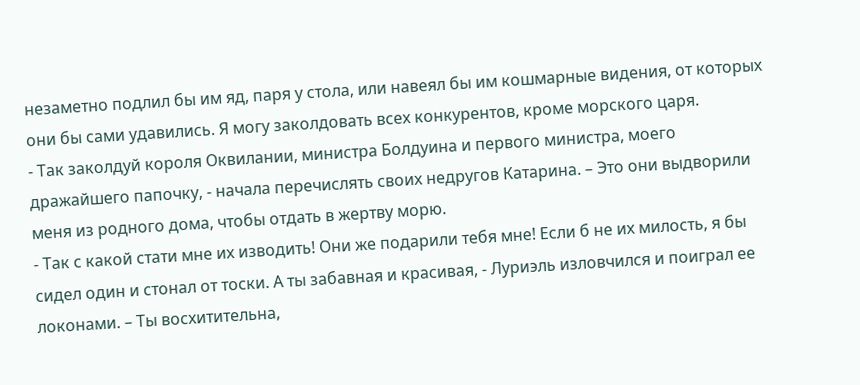незаметно подлил бы им яд, паря у стола, или навеял бы им кошмарные видения, от которых они бы сами удавились. Я могу заколдовать всех конкурентов, кроме морского царя.
- Так заколдуй короля Оквилании, министра Болдуина и первого министра, моего дражайшего папочку, - начала перечислять своих недругов Катарина. – Это они выдворили меня из родного дома, чтобы отдать в жертву морю.
- Так с какой стати мне их изводить! Они же подарили тебя мне! Если б не их милость, я бы сидел один и стонал от тоски. А ты забавная и красивая, - Луриэль изловчился и поиграл ее локонами. – Ты восхитительна,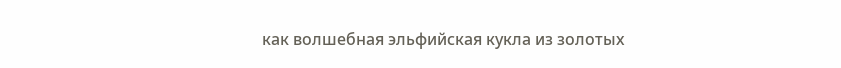как волшебная эльфийская кукла из золотых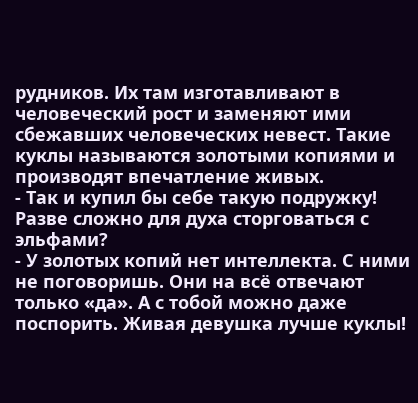рудников. Их там изготавливают в человеческий рост и заменяют ими сбежавших человеческих невест. Такие куклы называются золотыми копиями и производят впечатление живых.
- Так и купил бы себе такую подружку! Разве сложно для духа сторговаться с эльфами?
- У золотых копий нет интеллекта. С ними не поговоришь. Они на всё отвечают только «да». А с тобой можно даже поспорить. Живая девушка лучше куклы!